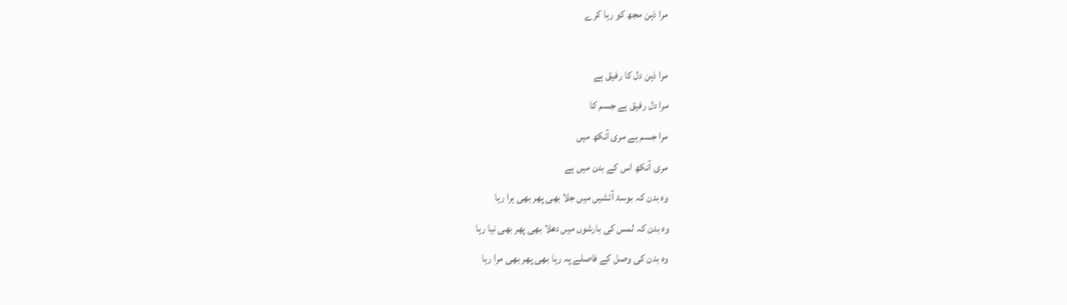مرا ذہن مجھ کو رہا کرے

مرا ذہن دل کا رفیق ہے
مرا دل رفیق ہے جسم کا
مرا جسم ہے مری آنکھ میں
مری آنکھ اس کے بدن میں ہے
وہ بدن کہ بوسۂ آتشیں میں جلا بھی پھر بھی ہرا رہا
وہ بدن کہ لمس کی بارشوں میں دھلا بھی پھر بھی نیا رہا
وہ بدن کی وصل کے فاصلے پہ رہا بھی پھر بھی مرا رہا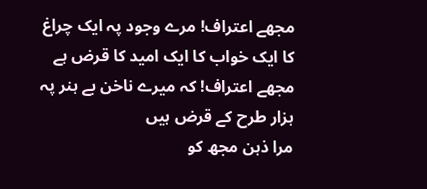مجھے اعتراف! مرے وجود پہ ایک چراغ کا ایک خواب کا ایک امید کا قرض ہے
مجھے اعتراف! کہ میرے ناخن بے ہنر پہ ہزار طرح کے قرض ہیں
مرا ذہن مجھ کو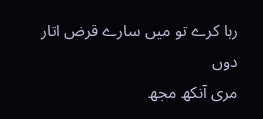رہا کرے تو میں سارے قرض اتار دوں
مری آنکھ مجھ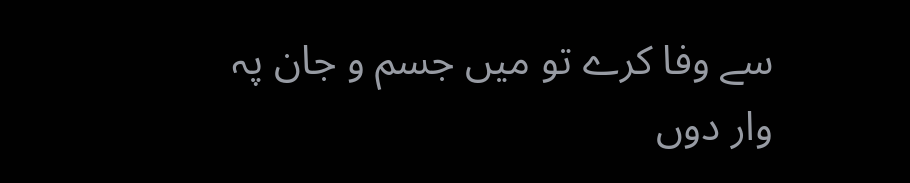سے وفا کرے تو میں جسم و جان پہ وار دوں